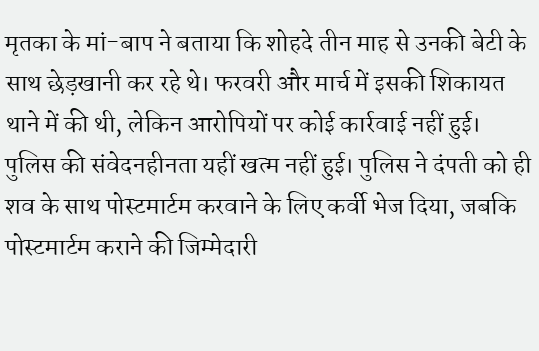मृतका के मां-बाप ने बताया कि शोहदे तीन माह से उनकी बेटी के साथ छेड़खानी कर रहे थे। फरवरी और मार्च में इसकी शिकायत थाने में की थी, लेकिन आरोपियों पर कोई कार्रवाई नहीं हुई। पुलिस की संवेदनहीनता यहीं खत्म नहीं हुई। पुलिस ने दंपती को ही शव के साथ पोस्टमार्टम करवाने के लिए कर्वी भेज दिया, जबकि पोस्टमार्टम कराने की जिम्मेदारी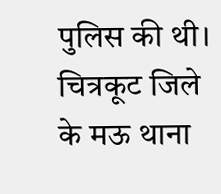पुलिस की थी।
चित्रकूट जिले के मऊ थाना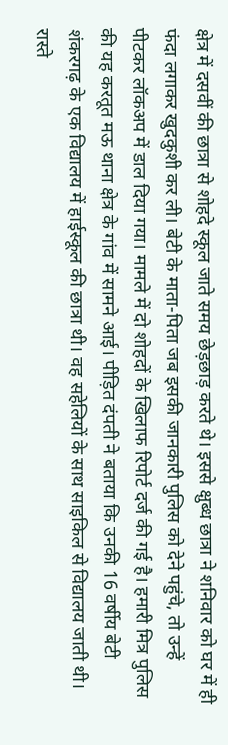क्षेत्र में दसवीं की छात्रा से शोहदे स्कूल जाते समय छेड़छाड़ करते थे। इससे क्षुब्ध छात्रा ने शनिवार को घर में ही फंदा लगाकर खुदकुशी कर ली। बेटी के माता-पिता जब इसकी जानकारी पुलिस को देने पहुंचे, तो उन्हें पीटकर लॉकअप में डाल दिया गया। मामले में दो शोहदों के खिलाफ रिपोर्ट दर्ज की गई है। हमारी मित्र पुलिस की यह करतूत मऊ थाना क्षेत्र के गांव में सामने आई। पीड़ित दंपती ने बताया कि उनकी 16 वर्षीय बेटी शंकरगढ़ के एक विद्यालय में हाईस्कूल की छात्रा थी। वह सहेलियों के साथ साइकिल से विद्यालय जाती थी। रास्ते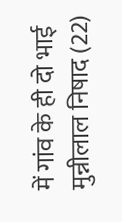में गांव के ही दो भाई मुन्नीलाल निषाद (22)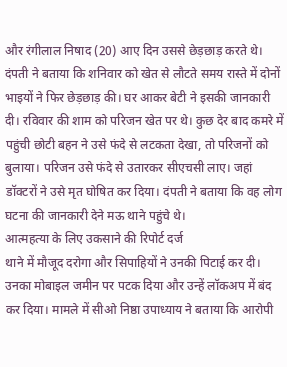और रंगीलाल निषाद (20) आए दिन उससे छेड़छाड़ करते थे। दंपती ने बताया कि शनिवार को खेत से लौटते समय रास्ते में दोनों भाइयों ने फिर छेड़छाड़ की। घर आकर बेटी ने इसकी जानकारी दी। रविवार की शाम को परिजन खेत पर थे। कुछ देर बाद कमरे में पहुंची छोटी बहन ने उसे फंदे से लटकता देखा, तो परिजनों को बुलाया। परिजन उसे फंदे से उतारकर सीएचसी लाए। जहां डॉक्टरों ने उसे मृत घोषित कर दिया। दंपती ने बताया कि वह लोग घटना की जानकारी देने मऊ थाने पहुंचे थे।
आत्महत्या के लिए उकसाने की रिपोर्ट दर्ज
थाने में मौजूद दरोगा और सिपाहियों ने उनकी पिटाई कर दी। उनका मोबाइल जमीन पर पटक दिया और उन्हें लॉकअप में बंद कर दिया। मामले में सीओ निष्ठा उपाध्याय ने बताया कि आरोपी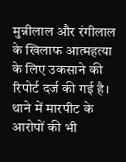मुन्नीलाल और रंगीलाल के खिलाफ आत्महत्या के लिए उकसाने की रिपोर्ट दर्ज की गई है। थाने में मारपीट के आरोपों की भी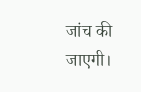जांच की जाएगी।